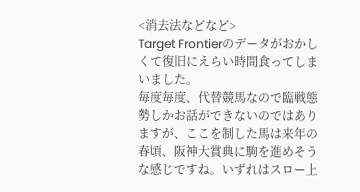<消去法などなど>
Target Frontierのデータがおかしくて復旧にえらい時間食ってしまいました。
毎度毎度、代替競馬なので臨戦態勢しかお話ができないのではありますが、ここを制した馬は来年の春頃、阪神大賞典に駒を進めそうな感じですね。いずれはスロー上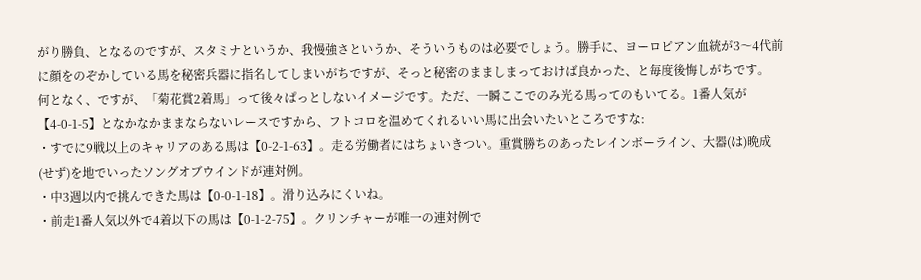がり勝負、となるのですが、スタミナというか、我慢強さというか、そういうものは必要でしょう。勝手に、ヨーロピアン血統が3〜4代前に顔をのぞかしている馬を秘密兵器に指名してしまいがちですが、そっと秘密のまましまっておけば良かった、と毎度後悔しがちです。
何となく、ですが、「菊花賞2着馬」って後々ぱっとしないイメージです。ただ、一瞬ここでのみ光る馬ってのもいてる。1番人気が【4-0-1-5】となかなかままならないレースですから、フトコロを温めてくれるいい馬に出会いたいところですな:
・すでに9戦以上のキャリアのある馬は【0-2-1-63】。走る労働者にはちょいきつい。重賞勝ちのあったレインボーライン、大器(は)晩成(せず)を地でいったソングオブウインドが連対例。
・中3週以内で挑んできた馬は【0-0-1-18】。滑り込みにくいね。
・前走1番人気以外で4着以下の馬は【0-1-2-75】。クリンチャーが唯一の連対例で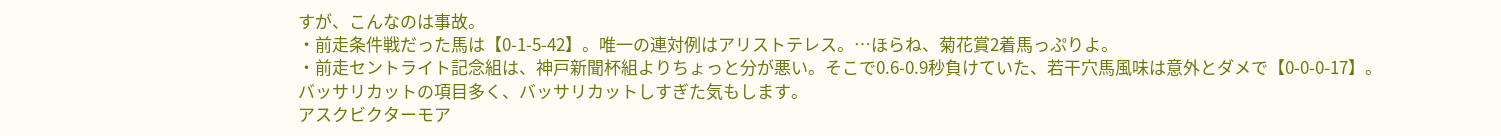すが、こんなのは事故。
・前走条件戦だった馬は【0-1-5-42】。唯一の連対例はアリストテレス。…ほらね、菊花賞2着馬っぷりよ。
・前走セントライト記念組は、神戸新聞杯組よりちょっと分が悪い。そこで0.6-0.9秒負けていた、若干穴馬風味は意外とダメで【0-0-0-17】。
バッサリカットの項目多く、バッサリカットしすぎた気もします。
アスクビクターモア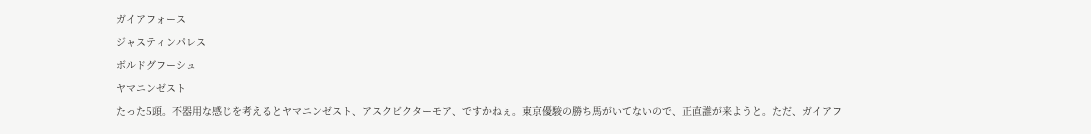ガイアフォース
ジャスティンパレス
ボルドグフーシュ
ヤマニンゼスト
たった5頭。不器用な感じを考えるとヤマニンゼスト、アスクビクターモア、ですかねぇ。東京優駿の勝ち馬がいてないので、正直誰が来ようと。ただ、ガイアフ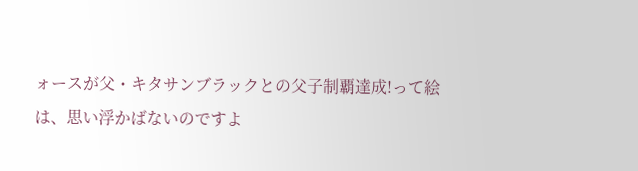ォースが父・キタサンブラックとの父子制覇達成!って絵は、思い浮かばないのですよ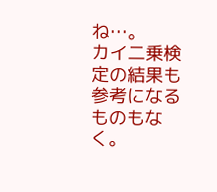ね…。
カイ二乗検定の結果も参考になるものもなく。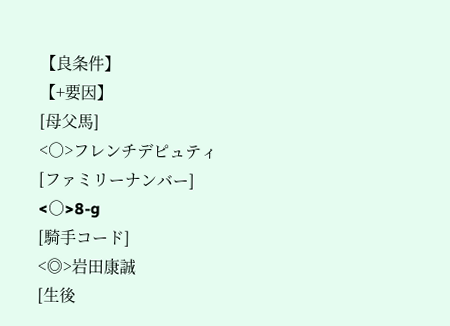【良条件】
【+要因】
[母父馬]
<○>フレンチデピュティ
[ファミリーナンバー]
<○>8-g
[騎手コード]
<◎>岩田康誠
[生後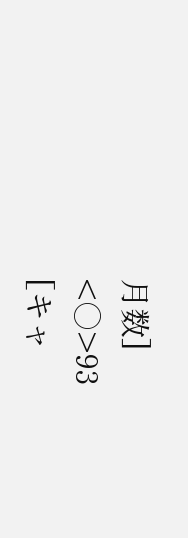月数]
<○>93
[キャ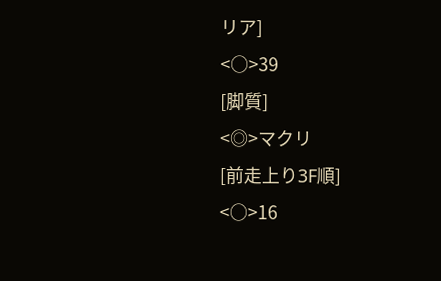リア]
<○>39
[脚質]
<◎>マクリ
[前走上り3F順]
<○>16